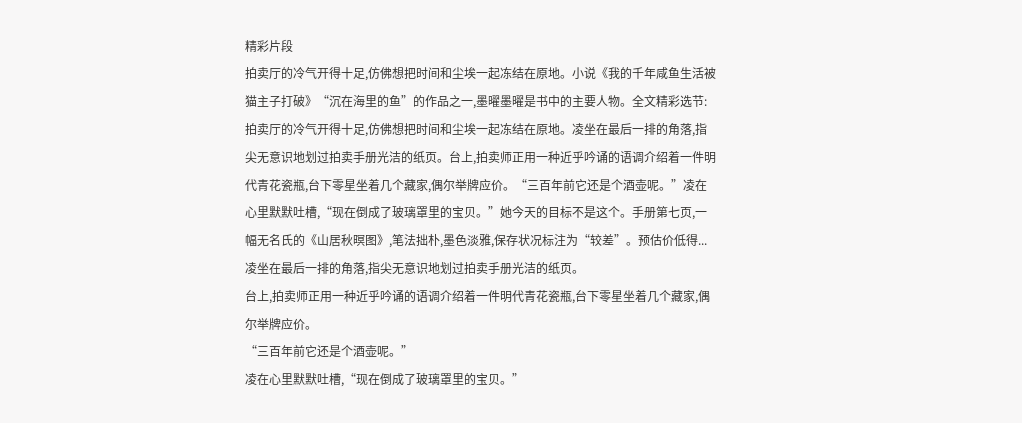精彩片段
拍卖厅的冷气开得十足,仿佛想把时间和尘埃一起冻结在原地。小说《我的千年咸鱼生活被猫主子打破》“沉在海里的鱼”的作品之一,墨曜墨曜是书中的主要人物。全文精彩选节:拍卖厅的冷气开得十足,仿佛想把时间和尘埃一起冻结在原地。凌坐在最后一排的角落,指尖无意识地划过拍卖手册光洁的纸页。台上,拍卖师正用一种近乎吟诵的语调介绍着一件明代青花瓷瓶,台下零星坐着几个藏家,偶尔举牌应价。“三百年前它还是个酒壶呢。”凌在心里默默吐槽,“现在倒成了玻璃罩里的宝贝。”她今天的目标不是这个。手册第七页,一幅无名氏的《山居秋暝图》,笔法拙朴,墨色淡雅,保存状况标注为“较差”。预估价低得...
凌坐在最后一排的角落,指尖无意识地划过拍卖手册光洁的纸页。
台上,拍卖师正用一种近乎吟诵的语调介绍着一件明代青花瓷瓶,台下零星坐着几个藏家,偶尔举牌应价。
“三百年前它还是个酒壶呢。”
凌在心里默默吐槽,“现在倒成了玻璃罩里的宝贝。”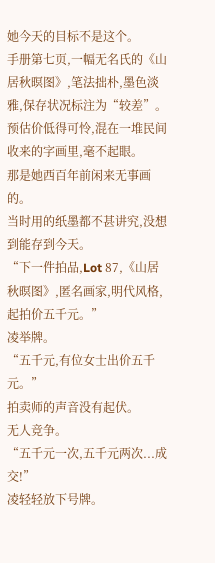她今天的目标不是这个。
手册第七页,一幅无名氏的《山居秋暝图》,笔法拙朴,墨色淡雅,保存状况标注为“较差”。
预估价低得可怜,混在一堆民间收来的字画里,毫不起眼。
那是她西百年前闲来无事画的。
当时用的纸墨都不甚讲究,没想到能存到今天。
“下一件拍品,Lot 87,《山居秋暝图》,匿名画家,明代风格,起拍价五千元。”
凌举牌。
“五千元,有位女士出价五千元。”
拍卖师的声音没有起伏。
无人竞争。
“五千元一次,五千元两次...成交!”
凌轻轻放下号牌。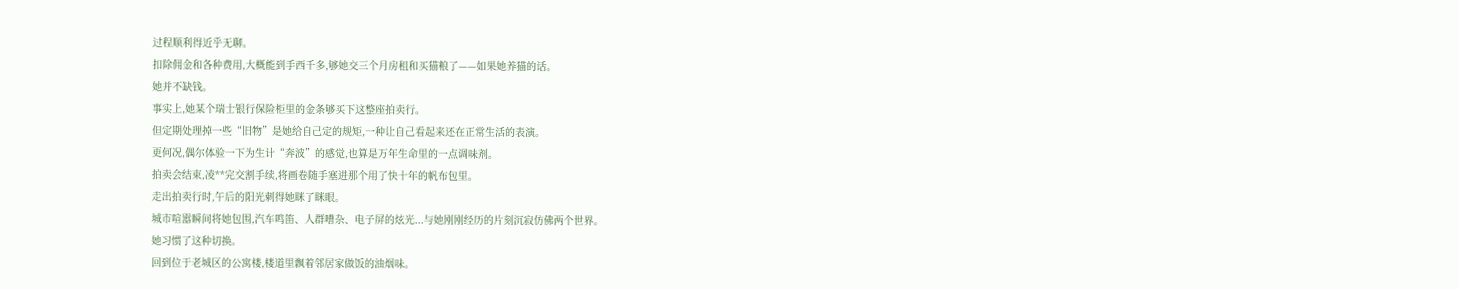过程顺利得近乎无聊。
扣除佣金和各种费用,大概能到手西千多,够她交三个月房租和买猫粮了——如果她养猫的话。
她并不缺钱。
事实上,她某个瑞士银行保险柜里的金条够买下这整座拍卖行。
但定期处理掉一些“旧物”是她给自己定的规矩,一种让自己看起来还在正常生活的表演。
更何况,偶尔体验一下为生计“奔波”的感觉,也算是万年生命里的一点调味剂。
拍卖会结束,凌**完交割手续,将画卷随手塞进那个用了快十年的帆布包里。
走出拍卖行时,午后的阳光刺得她眯了眯眼。
城市喧嚣瞬间将她包围,汽车鸣笛、人群嘈杂、电子屏的炫光...与她刚刚经历的片刻沉寂仿佛两个世界。
她习惯了这种切换。
回到位于老城区的公寓楼,楼道里飘着邻居家做饭的油烟味。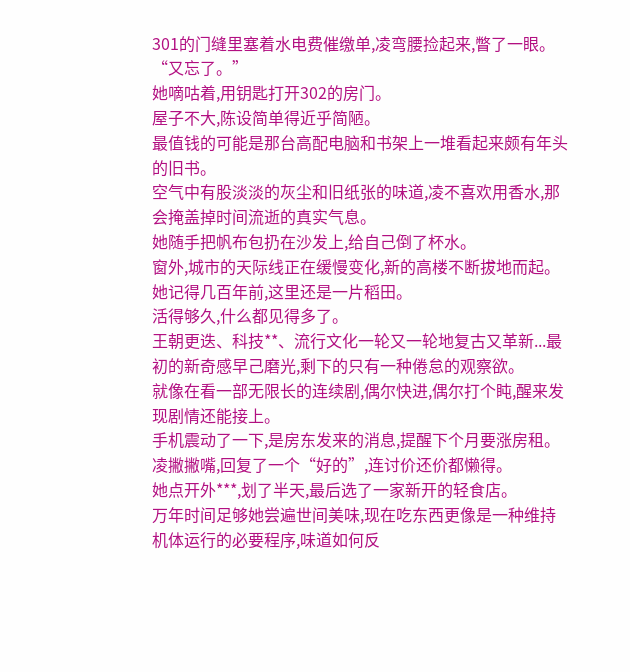301的门缝里塞着水电费催缴单,凌弯腰捡起来,瞥了一眼。
“又忘了。”
她嘀咕着,用钥匙打开302的房门。
屋子不大,陈设简单得近乎简陋。
最值钱的可能是那台高配电脑和书架上一堆看起来颇有年头的旧书。
空气中有股淡淡的灰尘和旧纸张的味道,凌不喜欢用香水,那会掩盖掉时间流逝的真实气息。
她随手把帆布包扔在沙发上,给自己倒了杯水。
窗外,城市的天际线正在缓慢变化,新的高楼不断拔地而起。
她记得几百年前,这里还是一片稻田。
活得够久,什么都见得多了。
王朝更迭、科技**、流行文化一轮又一轮地复古又革新...最初的新奇感早己磨光,剩下的只有一种倦怠的观察欲。
就像在看一部无限长的连续剧,偶尔快进,偶尔打个盹,醒来发现剧情还能接上。
手机震动了一下,是房东发来的消息,提醒下个月要涨房租。
凌撇撇嘴,回复了一个“好的”,连讨价还价都懒得。
她点开外***,划了半天,最后选了一家新开的轻食店。
万年时间足够她尝遍世间美味,现在吃东西更像是一种维持机体运行的必要程序,味道如何反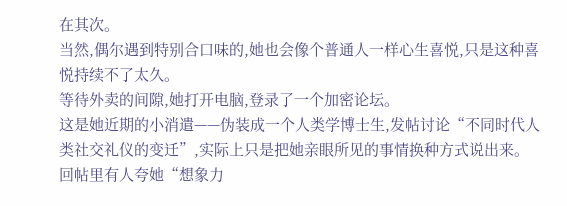在其次。
当然,偶尔遇到特别合口味的,她也会像个普通人一样心生喜悦,只是这种喜悦持续不了太久。
等待外卖的间隙,她打开电脑,登录了一个加密论坛。
这是她近期的小消遣——伪装成一个人类学博士生,发帖讨论“不同时代人类社交礼仪的变迁”,实际上只是把她亲眼所见的事情换种方式说出来。
回帖里有人夸她“想象力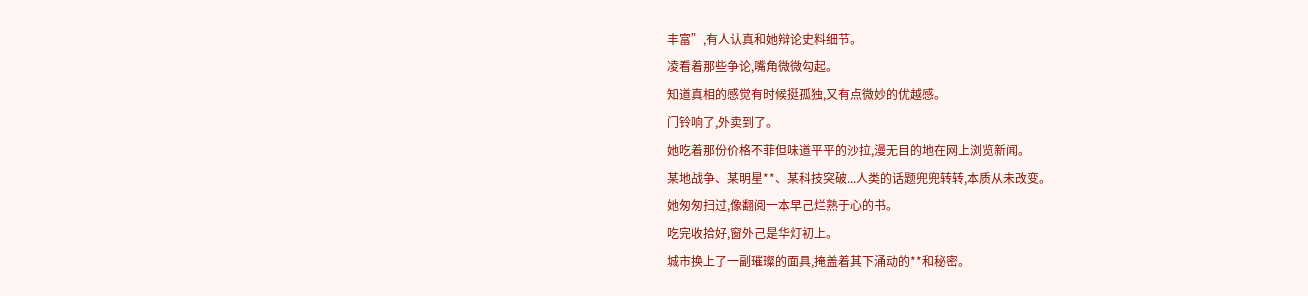丰富”,有人认真和她辩论史料细节。
凌看着那些争论,嘴角微微勾起。
知道真相的感觉有时候挺孤独,又有点微妙的优越感。
门铃响了,外卖到了。
她吃着那份价格不菲但味道平平的沙拉,漫无目的地在网上浏览新闻。
某地战争、某明星**、某科技突破...人类的话题兜兜转转,本质从未改变。
她匆匆扫过,像翻阅一本早己烂熟于心的书。
吃完收拾好,窗外己是华灯初上。
城市换上了一副璀璨的面具,掩盖着其下涌动的**和秘密。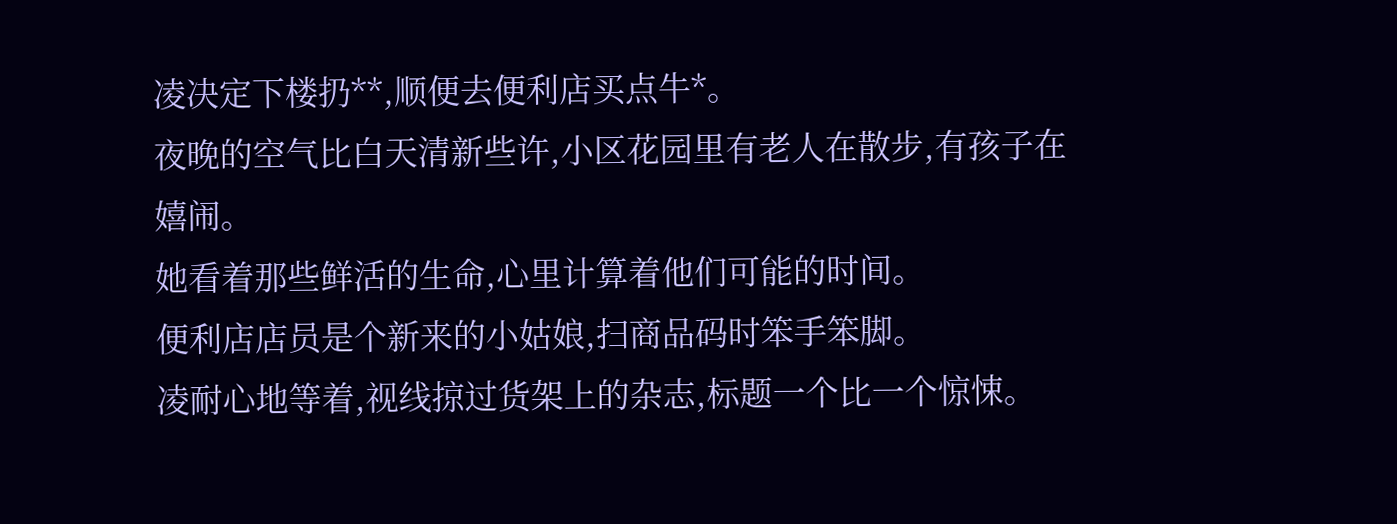凌决定下楼扔**,顺便去便利店买点牛*。
夜晚的空气比白天清新些许,小区花园里有老人在散步,有孩子在嬉闹。
她看着那些鲜活的生命,心里计算着他们可能的时间。
便利店店员是个新来的小姑娘,扫商品码时笨手笨脚。
凌耐心地等着,视线掠过货架上的杂志,标题一个比一个惊悚。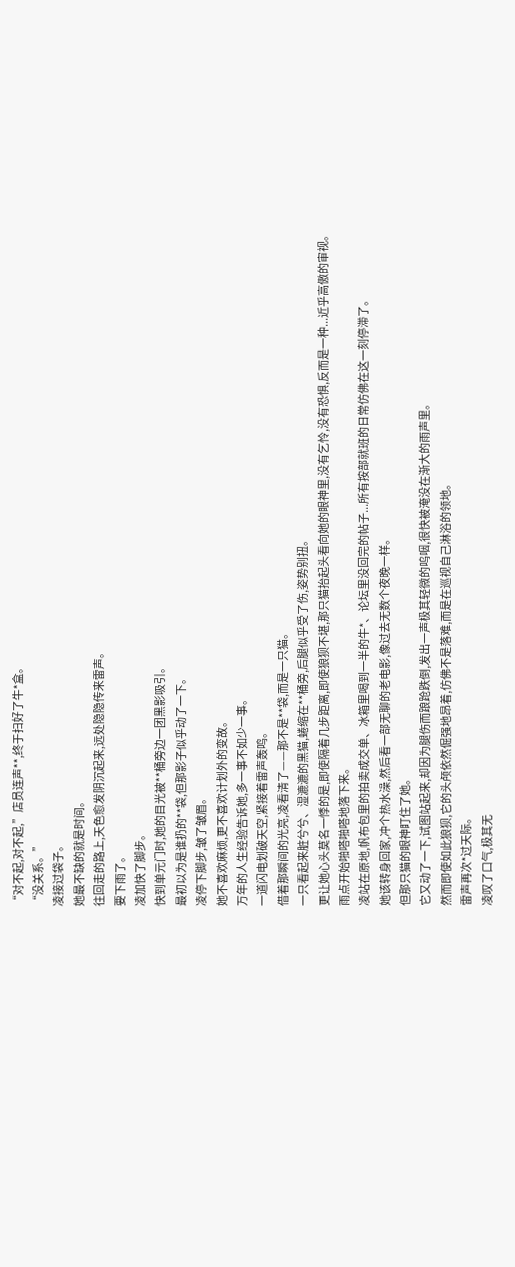“对不起,对不起,”店员连声**,终于扫好了牛*盒。
“没关系。”
凌接过袋子。
她最不缺的就是时间。
往回走的路上,天色愈发阴沉起来,远处隐隐传来雷声。
要下雨了。
凌加快了脚步。
快到单元门时,她的目光被**桶旁边一团黑影吸引。
最初以为是谁扔的**袋,但那影子似乎动了一下。
凌停下脚步,皱了皱眉。
她不喜欢麻烦,更不喜欢计划外的变故。
万年的人生经验告诉她,多一事不如少一事。
一道闪电划破天空,紧接着雷声轰鸣。
借着那瞬间的光亮,凌看清了——那不是**袋,而是一只猫。
一只看起来脏兮兮、湿漉漉的黑猫,蜷缩在**桶旁,后腿似乎受了伤,姿势别扭。
更让她心头莫名一悸的是,即使隔着几步距离,即使狼狈不堪,那只猫抬起头看向她的眼神里,没有乞怜,没有恐惧,反而是一种...近乎高傲的审视。
雨点开始啪嗒啪嗒地落下来。
凌站在原地,帆布包里的拍卖成交单、冰箱里喝到一半的牛*、论坛里没回完的帖子...所有按部就班的日常仿佛在这一刻停滞了。
她该转身回家,冲个热水澡,然后看一部无聊的老电影,像过去无数个夜晚一样。
但那只猫的眼神盯住了她。
它又动了一下,试图站起来,却因为腿伤而踉跄跌倒,发出一声极其轻微的呜咽,很快被淹没在渐大的雨声里。
然而即使如此狼狈,它的头颅依然倔强地昂着,仿佛不是落难,而是在巡视自己淋浴的领地。
雷声再次*过天际。
凌叹了口气,极其无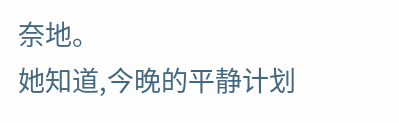奈地。
她知道,今晚的平静计划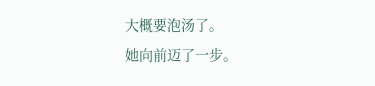大概要泡汤了。
她向前迈了一步。